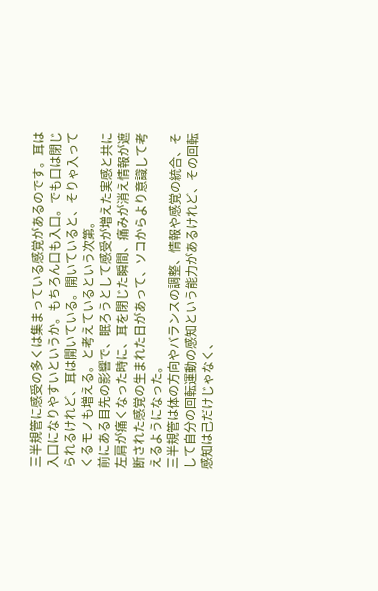三半規管に感受の多くは集まっている感覚があるのです。耳は入口になりやすいというか。もちろん口も入口。でも口は閉じられるけれど、耳は開いている。開いていると、そりゃ入ってくるモノも増える。と考えているという次第。
前にある目先の影響で、眠ろうとして感受が増えた実感と共に左肩が痛くなった時に、耳を閉じた瞬間、痛みが消え情報が遮断された感覚の生まれた日があって、ソコからより意識して考えるようになった。
三半規管は体の方向やバランスの調整、情報や感覚の統合、そして自分の回転運動の感知という能力があるけれど、その回転感知は己だけじゃなく、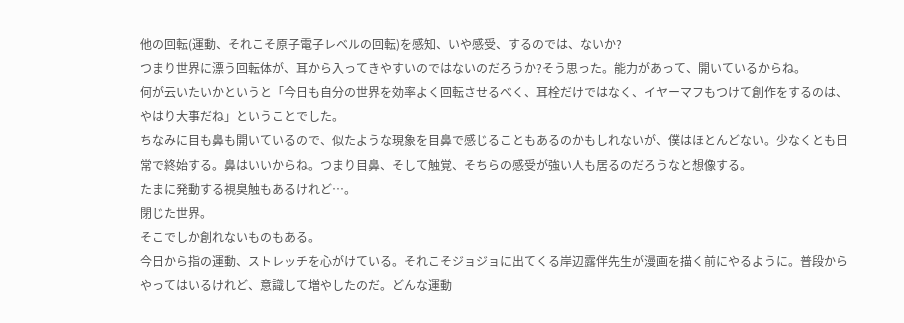他の回転(運動、それこそ原子電子レベルの回転)を感知、いや感受、するのでは、ないか?
つまり世界に漂う回転体が、耳から入ってきやすいのではないのだろうか?そう思った。能力があって、開いているからね。
何が云いたいかというと「今日も自分の世界を効率よく回転させるべく、耳栓だけではなく、イヤーマフもつけて創作をするのは、やはり大事だね」ということでした。
ちなみに目も鼻も開いているので、似たような現象を目鼻で感じることもあるのかもしれないが、僕はほとんどない。少なくとも日常で終始する。鼻はいいからね。つまり目鼻、そして触覚、そちらの感受が強い人も居るのだろうなと想像する。
たまに発動する視臭触もあるけれど…。
閉じた世界。
そこでしか創れないものもある。
今日から指の運動、ストレッチを心がけている。それこそジョジョに出てくる岸辺露伴先生が漫画を描く前にやるように。普段からやってはいるけれど、意識して増やしたのだ。どんな運動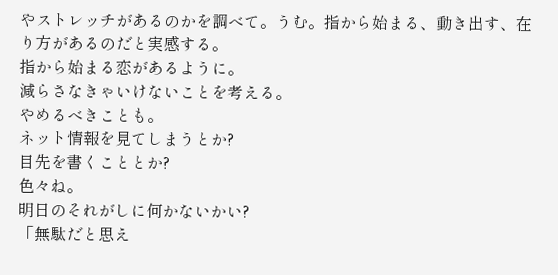やストレッチがあるのかを調べて。うむ。指から始まる、動き出す、在り方があるのだと実感する。
指から始まる恋があるように。
減らさなきゃいけないことを考える。
やめるべきことも。
ネット情報を見てしまうとか?
目先を書くこととか?
色々ね。
明日のそれがしに何かないかい?
「無駄だと思え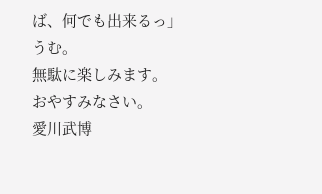ば、何でも出来るっ」
うむ。
無駄に楽しみます。
おやすみなさい。
愛川武博